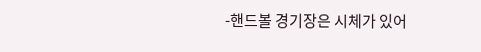-핸드볼 경기장은 시체가 있어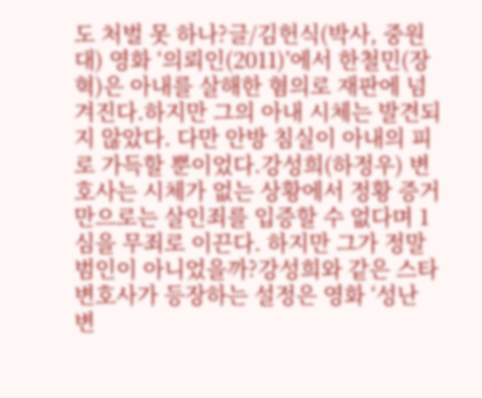도 처벌 못 하나?글/김헌식(박사, 중원대) 영화 ‘의뢰인(2011)’에서 한철민(장혁)은 아내를 살해한 혐의로 재판에 넘겨진다.하지만 그의 아내 시체는 발견되지 않았다. 다만 안방 침실이 아내의 피로 가득할 뿐이었다.강성희(하정우) 변호사는 시체가 없는 상황에서 정황 증거만으로는 살인죄를 입증할 수 없다며 1심을 무죄로 이끈다. 하지만 그가 정말 범인이 아니었을까?강성희와 같은 스타 변호사가 등장하는 설정은 영화 ‘성난 변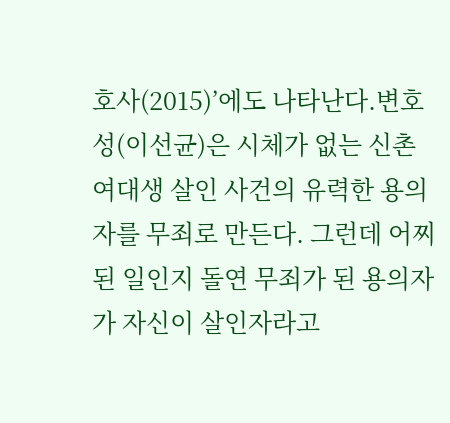호사(2015)’에도 나타난다.변호성(이선균)은 시체가 없는 신촌 여대생 살인 사건의 유력한 용의자를 무죄로 만든다. 그런데 어찌 된 일인지 돌연 무죄가 된 용의자가 자신이 살인자라고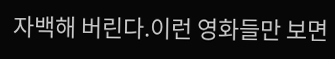자백해 버린다.이런 영화들만 보면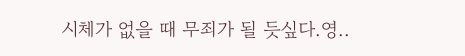시체가 없을 때 무죄가 될 듯싶다.영..